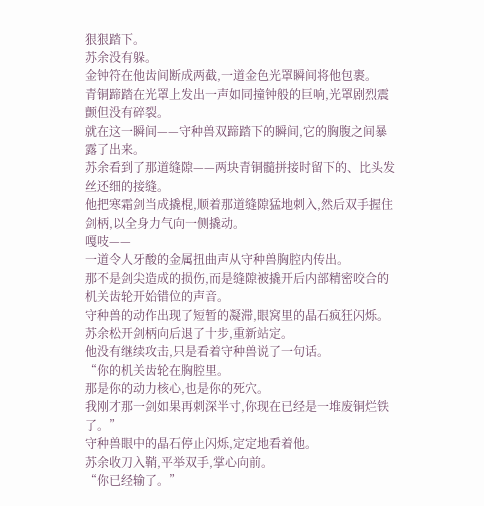狠狠踏下。
苏余没有躲。
金钟符在他齿间断成两截,一道金色光罩瞬间将他包裹。
青铜蹄踏在光罩上发出一声如同撞钟般的巨响,光罩剧烈震颤但没有碎裂。
就在这一瞬间——守种兽双蹄踏下的瞬间,它的胸腹之间暴露了出来。
苏余看到了那道缝隙——两块青铜髓拼接时留下的、比头发丝还细的接缝。
他把寒霜剑当成撬棍,顺着那道缝隙猛地刺入,然后双手握住剑柄,以全身力气向一侧撬动。
嘎吱——
一道令人牙酸的金属扭曲声从守种兽胸腔内传出。
那不是剑尖造成的损伤,而是缝隙被撬开后内部精密咬合的机关齿轮开始错位的声音。
守种兽的动作出现了短暂的凝滞,眼窝里的晶石疯狂闪烁。
苏余松开剑柄向后退了十步,重新站定。
他没有继续攻击,只是看着守种兽说了一句话。
“你的机关齿轮在胸腔里。
那是你的动力核心,也是你的死穴。
我刚才那一剑如果再刺深半寸,你现在已经是一堆废铜烂铁了。”
守种兽眼中的晶石停止闪烁,定定地看着他。
苏余收刀入鞘,平举双手,掌心向前。
“你已经输了。”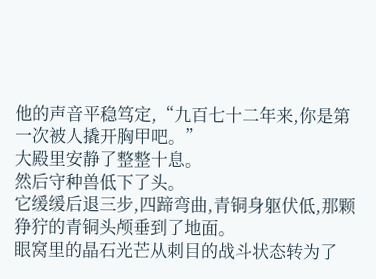他的声音平稳笃定,“九百七十二年来,你是第一次被人撬开胸甲吧。”
大殿里安静了整整十息。
然后守种兽低下了头。
它缓缓后退三步,四蹄弯曲,青铜身躯伏低,那颗狰狞的青铜头颅垂到了地面。
眼窝里的晶石光芒从刺目的战斗状态转为了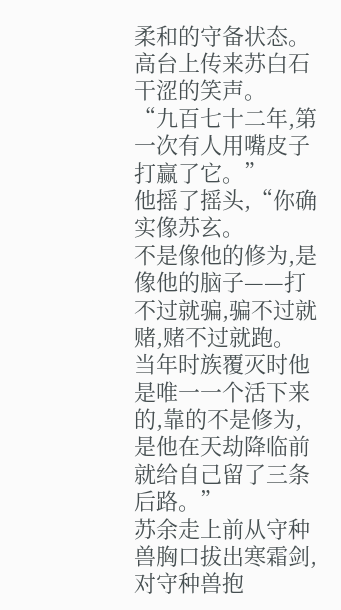柔和的守备状态。
高台上传来苏白石干涩的笑声。
“九百七十二年,第一次有人用嘴皮子打赢了它。”
他摇了摇头,“你确实像苏玄。
不是像他的修为,是像他的脑子——打不过就骗,骗不过就赌,赌不过就跑。
当年时族覆灭时他是唯一一个活下来的,靠的不是修为,是他在天劫降临前就给自己留了三条后路。”
苏余走上前从守种兽胸口拔出寒霜剑,对守种兽抱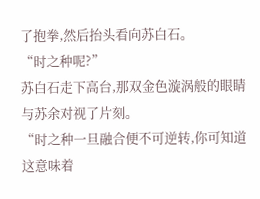了抱拳,然后抬头看向苏白石。
“时之种呢?”
苏白石走下高台,那双金色漩涡般的眼睛与苏余对视了片刻。
“时之种一旦融合便不可逆转,你可知道这意味着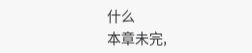什么
本章未完,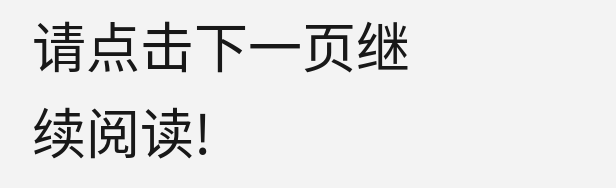请点击下一页继续阅读!